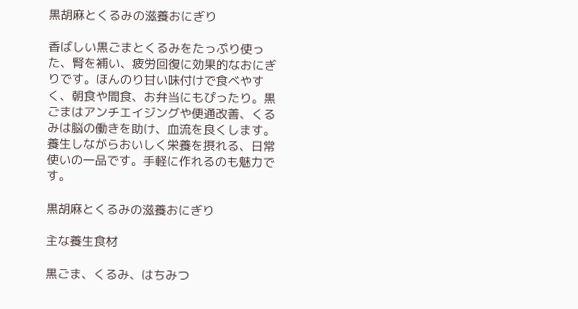黒胡麻とくるみの滋養おにぎり

香ばしい黒ごまとくるみをたっぷり使った、腎を補い、疲労回復に効果的なおにぎりです。ほんのり甘い味付けで食べやすく、朝食や間食、お弁当にもぴったり。黒ごまはアンチエイジングや便通改善、くるみは脳の働きを助け、血流を良くします。養生しながらおいしく栄養を摂れる、日常使いの一品です。手軽に作れるのも魅力です。

黒胡麻とくるみの滋養おにぎり

主な養生食材

黒ごま、くるみ、はちみつ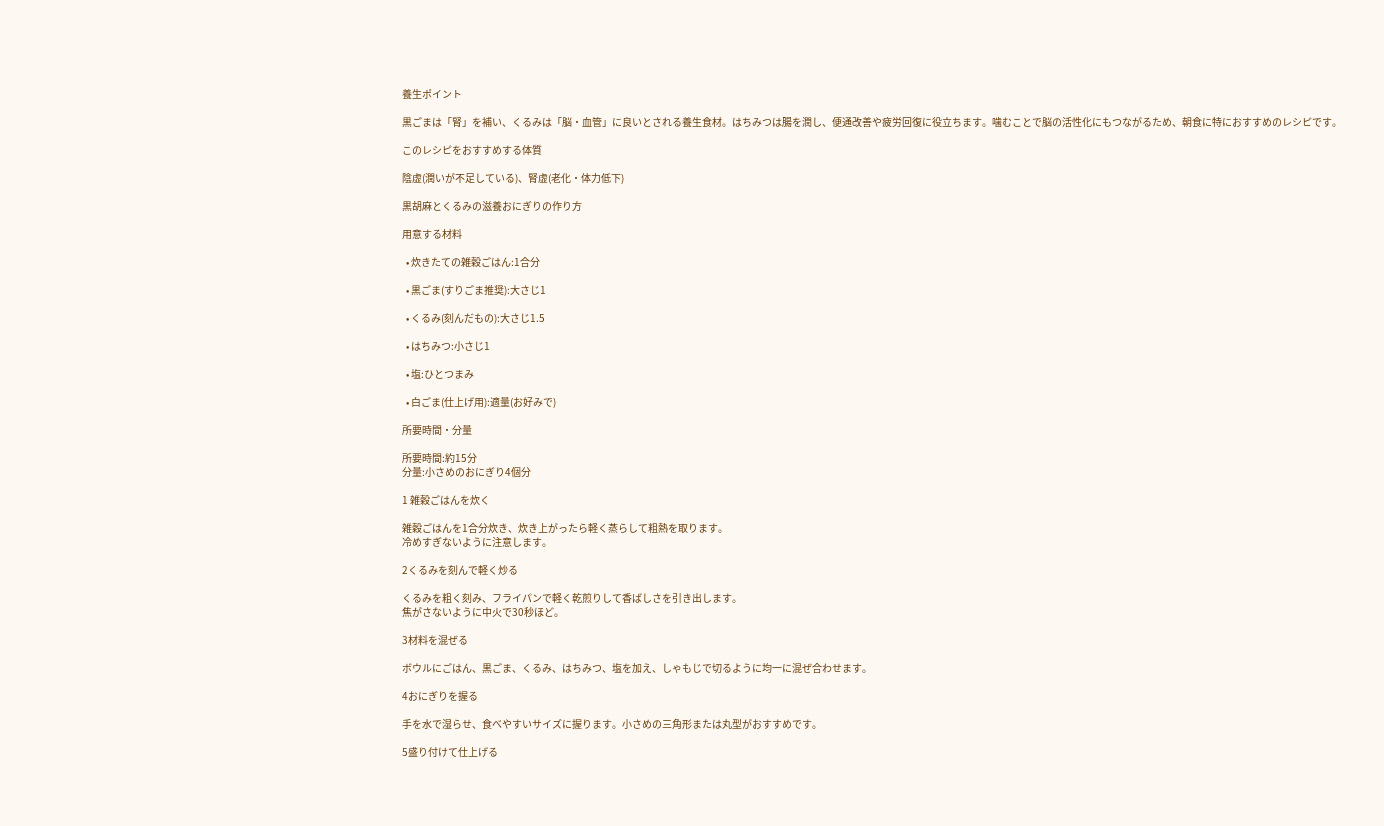養生ポイント

黒ごまは「腎」を補い、くるみは「脳・血管」に良いとされる養生食材。はちみつは腸を潤し、便通改善や疲労回復に役立ちます。噛むことで脳の活性化にもつながるため、朝食に特におすすめのレシピです。

このレシピをおすすめする体質

陰虚(潤いが不足している)、腎虚(老化・体力低下)

黒胡麻とくるみの滋養おにぎりの作り方

用意する材料

  • 炊きたての雑穀ごはん:1合分

  • 黒ごま(すりごま推奨):大さじ1

  • くるみ(刻んだもの):大さじ1.5

  • はちみつ:小さじ1

  • 塩:ひとつまみ

  • 白ごま(仕上げ用):適量(お好みで)

所要時間・分量

所要時間:約15分
分量:小さめのおにぎり4個分

1 雑穀ごはんを炊く

雑穀ごはんを1合分炊き、炊き上がったら軽く蒸らして粗熱を取ります。
冷めすぎないように注意します。

2くるみを刻んで軽く炒る

くるみを粗く刻み、フライパンで軽く乾煎りして香ばしさを引き出します。
焦がさないように中火で30秒ほど。

3材料を混ぜる

ボウルにごはん、黒ごま、くるみ、はちみつ、塩を加え、しゃもじで切るように均一に混ぜ合わせます。

4おにぎりを握る

手を水で湿らせ、食べやすいサイズに握ります。小さめの三角形または丸型がおすすめです。

5盛り付けて仕上げる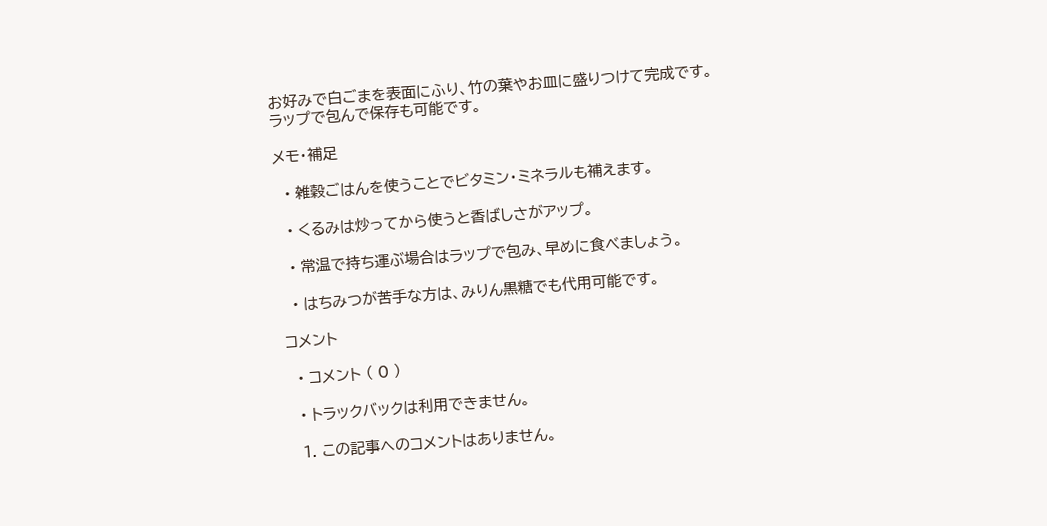お好みで白ごまを表面にふり、竹の葉やお皿に盛りつけて完成です。
ラップで包んで保存も可能です。

メモ・補足

  • 雑穀ごはんを使うことでビタミン・ミネラルも補えます。

  • くるみは炒ってから使うと香ばしさがアップ。

  • 常温で持ち運ぶ場合はラップで包み、早めに食べましょう。

  • はちみつが苦手な方は、みりん黒糖でも代用可能です。

コメント

  • コメント ( 0 )

  • トラックバックは利用できません。

  1. この記事へのコメントはありません。